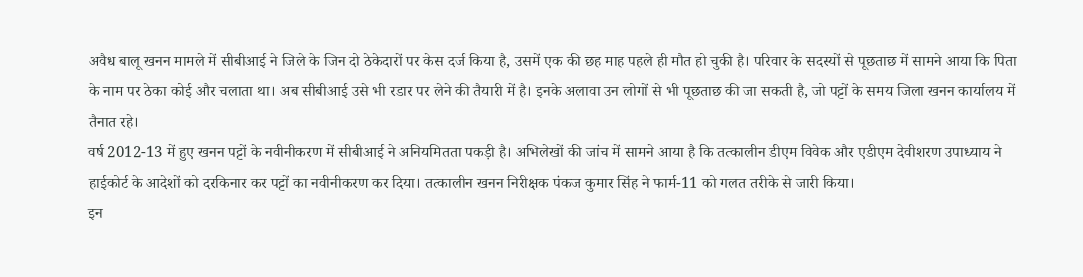अवैध बालू खनन मामले में सीबीआई ने जिले के जिन दो ठेकेदारों पर केस दर्ज किया है, उसमें एक की छह माह पहले ही मौत हो चुकी है। परिवार के सदस्यों से पूछताछ में सामने आया कि पिता के नाम पर ठेका कोई और चलाता था। अब सीबीआई उसे भी रडार पर लेने की तैयारी में है। इनके अलावा उन लोगों से भी पूछताछ की जा सकती है, जो पट्टों के समय जिला खनन कार्यालय में तैनात रहे।
वर्ष 2012-13 में हुए खनन पट्टों के नवीनीकरण में सीबीआई ने अनियमितता पकड़ी है। अभिलेखों की जांच में सामने आया है कि तत्कालीन डीएम विवेक और एडीएम देवीशरण उपाध्याय ने हाईकोर्ट के आदेशों को दरकिनार कर पट्टों का नवीनीकरण कर दिया। तत्कालीन खनन निरीक्षक पंकज कुमार सिंह ने फार्म-11 को गलत तरीके से जारी किया।
इन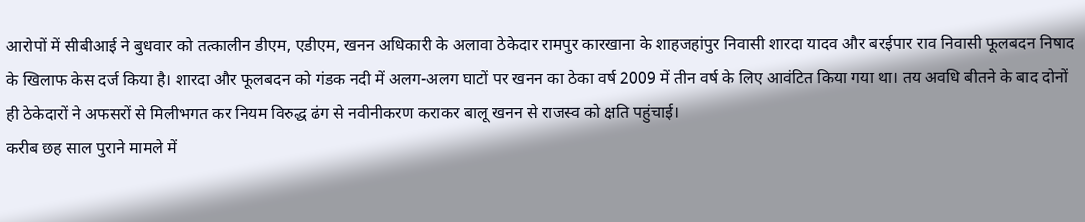आरोपों में सीबीआई ने बुधवार को तत्कालीन डीएम, एडीएम, खनन अधिकारी के अलावा ठेकेदार रामपुर कारखाना के शाहजहांपुर निवासी शारदा यादव और बरईपार राव निवासी फूलबदन निषाद के खिलाफ केस दर्ज किया है। शारदा और फूलबदन को गंडक नदी में अलग-अलग घाटों पर खनन का ठेका वर्ष 2009 में तीन वर्ष के लिए आवंटित किया गया था। तय अवधि बीतने के बाद दोनों ही ठेकेदारों ने अफसरों से मिलीभगत कर नियम विरुद्ध ढंग से नवीनीकरण कराकर बालू खनन से राजस्व को क्षति पहुंचाई।
करीब छह साल पुराने मामले में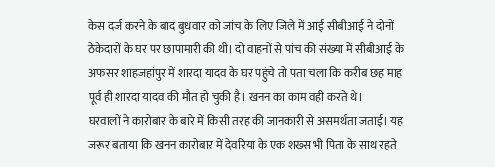केस दर्ज करने के बाद बुधवार को जांच के लिए जिले में आई सीबीआई ने दोनों ठेकेदारों के घर पर छापामारी की थी। दो वाहनों से पांच की संख्या में सीबीआई के अफसर शाहजहांपुर में शारदा यादव के घर पहुंचे तो पता चला कि करीब छह माह पूर्व ही शारदा यादव की मौत हो चुकी है। खनन का काम वही करते थे।
घरवालों ने कारोबार के बारे में किसी तरह की जानकारी से असमर्थता जताई। यह जरूर बताया कि खनन कारोबार में देवरिया के एक शख्स भी पिता के साथ रहते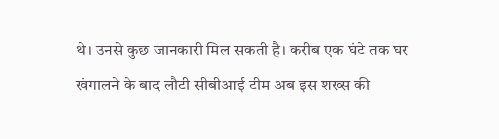थे। उनसे कुछ जानकारी मिल सकती है। करीब एक घंटे तक घर खंगालने के बाद लौटी सीबीआई टीम अब इस शख्स की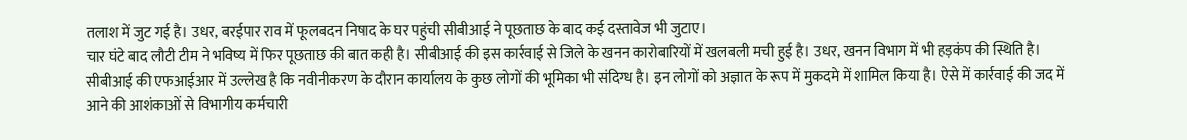तलाश में जुट गई है। उधर, बरईपार राव में फूलबदन निषाद के घर पहुंची सीबीआई ने पूछताछ के बाद कई दस्तावेज भी जुटाए।
चार घंटे बाद लौटी टीम ने भविष्य में फिर पूछताछ की बात कही है। सीबीआई की इस कार्रवाई से जिले के खनन कारोबारियों में खलबली मची हुई है। उधर, खनन विभाग में भी हड़कंप की स्थिति है। सीबीआई की एफआईआर में उल्लेख है कि नवीनीकरण के दौरान कार्यालय के कुछ लोगों की भूमिका भी संदिग्ध है। इन लोगों को अज्ञात के रूप में मुकदमे में शामिल किया है। ऐसे में कार्रवाई की जद में आने की आशंकाओं से विभागीय कर्मचारी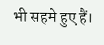भी सहमे हुए हैं।